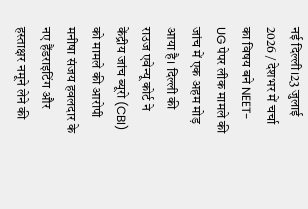नई दिल्ली।23 जुलाई 2026 / देशभर में चर्चा का विषय बने NEET-UG पेपर लीक मामले की जांच में एक अहम मोड़ आया है। दिल्ली की राउज एवेन्यू कोर्ट ने केंद्रीय जांच ब्यूरो (CBI) को मामले की आरोपी मनीषा संजय हवलदार के नए हैंडराइटिंग और हस्ताक्षर नमूने लेने की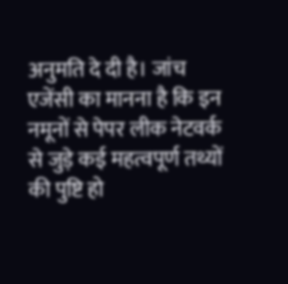अनुमति दे दी है। जांच एजेंसी का मानना है कि इन नमूनों से पेपर लीक नेटवर्क से जुड़े कई महत्वपूर्ण तथ्यों की पुष्टि हो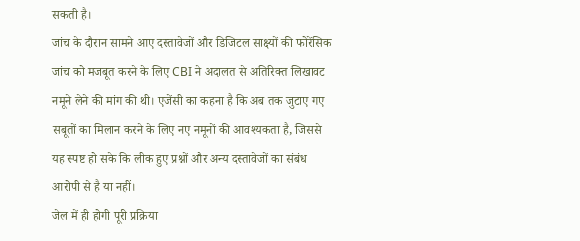सकती है।
जांच के दौरान सामने आए दस्तावेजों और डिजिटल साक्ष्यों की फोरेंसिक जांच को मजबूत करने के लिए CBI ने अदालत से अतिरिक्त लिखावट नमूने लेने की मांग की थी। एजेंसी का कहना है कि अब तक जुटाए गए सबूतों का मिलान करने के लिए नए नमूनों की आवश्यकता है, जिससे यह स्पष्ट हो सके कि लीक हुए प्रश्नों और अन्य दस्तावेजों का संबंध आरोपी से है या नहीं।
जेल में ही होगी पूरी प्रक्रिया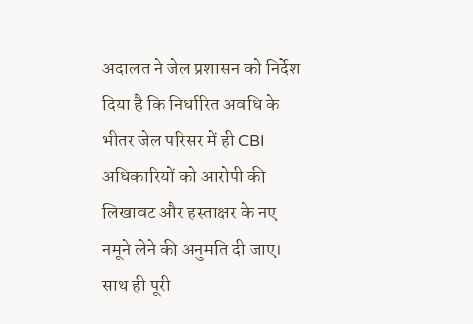अदालत ने जेल प्रशासन को निर्देश दिया है कि निर्धारित अवधि के भीतर जेल परिसर में ही CBI अधिकारियों को आरोपी की लिखावट और हस्ताक्षर के नए नमूने लेने की अनुमति दी जाए। साथ ही पूरी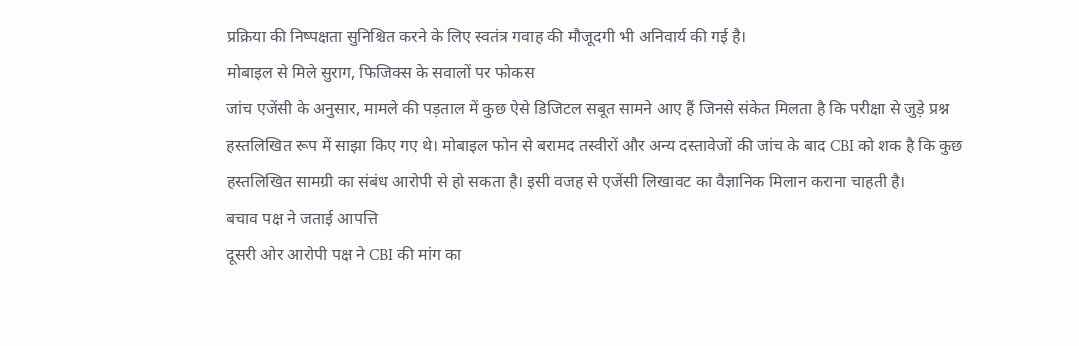प्रक्रिया की निष्पक्षता सुनिश्चित करने के लिए स्वतंत्र गवाह की मौजूदगी भी अनिवार्य की गई है।
मोबाइल से मिले सुराग, फिजिक्स के सवालों पर फोकस
जांच एजेंसी के अनुसार, मामले की पड़ताल में कुछ ऐसे डिजिटल सबूत सामने आए हैं जिनसे संकेत मिलता है कि परीक्षा से जुड़े प्रश्न हस्तलिखित रूप में साझा किए गए थे। मोबाइल फोन से बरामद तस्वीरों और अन्य दस्तावेजों की जांच के बाद CBI को शक है कि कुछ हस्तलिखित सामग्री का संबंध आरोपी से हो सकता है। इसी वजह से एजेंसी लिखावट का वैज्ञानिक मिलान कराना चाहती है।
बचाव पक्ष ने जताई आपत्ति
दूसरी ओर आरोपी पक्ष ने CBI की मांग का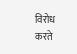विरोध करते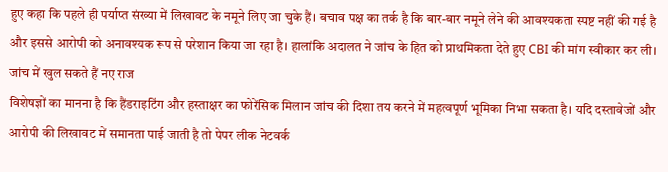हुए कहा कि पहले ही पर्याप्त संख्या में लिखावट के नमूने लिए जा चुके हैं। बचाव पक्ष का तर्क है कि बार-बार नमूने लेने की आवश्यकता स्पष्ट नहीं की गई है और इससे आरोपी को अनावश्यक रूप से परेशान किया जा रहा है। हालांकि अदालत ने जांच के हित को प्राथमिकता देते हुए CBI की मांग स्वीकार कर ली।
जांच में खुल सकते हैं नए राज
विशेषज्ञों का मानना है कि हैंडराइटिंग और हस्ताक्षर का फोरेंसिक मिलान जांच की दिशा तय करने में महत्वपूर्ण भूमिका निभा सकता है। यदि दस्तावेजों और आरोपी की लिखावट में समानता पाई जाती है तो पेपर लीक नेटवर्क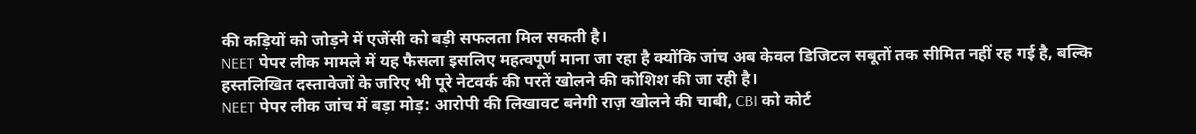की कड़ियों को जोड़ने में एजेंसी को बड़ी सफलता मिल सकती है।
NEET पेपर लीक मामले में यह फैसला इसलिए महत्वपूर्ण माना जा रहा है क्योंकि जांच अब केवल डिजिटल सबूतों तक सीमित नहीं रह गई है, बल्कि हस्तलिखित दस्तावेजों के जरिए भी पूरे नेटवर्क की परतें खोलने की कोशिश की जा रही है।
NEET पेपर लीक जांच में बड़ा मोड़: आरोपी की लिखावट बनेगी राज़ खोलने की चाबी, CBI को कोर्ट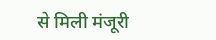से मिली मंजूरी